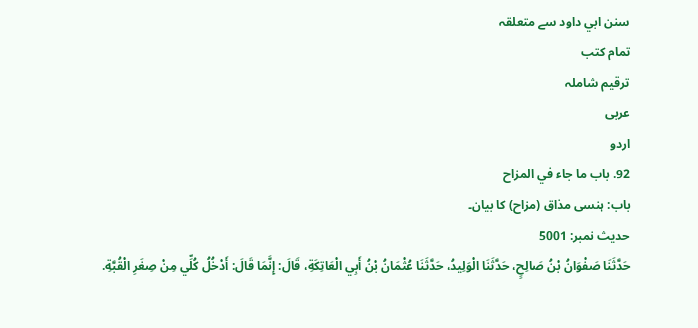سنن ابي داود سے متعلقہ
تمام کتب
ترقیم شاملہ
عربی
اردو
92. باب ما جاء في المزاح
باب: ہنسی مذاق (مزاح) کا بیان۔
حدیث نمبر: 5001
حَدَّثَنَا صَفْوَانُ بْنُ صَالِحٍ، حَدَّثَنَا الْوَلِيدُ، حَدَّثَنَا عُثْمَانُ بْنُ أَبِي الْعَاتِكَةِ، قَالَ: إِنَّمَا قَالَ: أَدْخُلُ كُلِّي مِنْ صِغَرِ الْقُبَّةِ.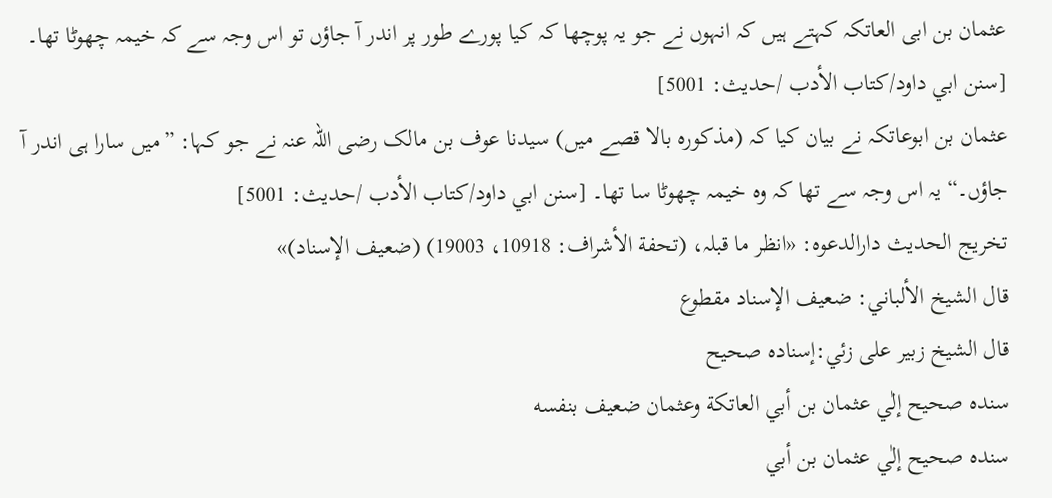عثمان بن ابی العاتکہ کہتے ہیں کہ انہوں نے جو یہ پوچھا کہ کیا پورے طور پر اندر آ جاؤں تو اس وجہ سے کہ خیمہ چھوٹا تھا۔ [سنن ابي داود/كتاب الأدب /حدیث: 5001]
عثمان بن ابوعاتکہ نے بیان کیا کہ (مذکورہ بالا قصے میں) سیدنا عوف بن مالک رضی اللہ عنہ نے جو کہا: ”میں سارا ہی اندر آ جاؤں۔“ یہ اس وجہ سے تھا کہ وہ خیمہ چھوٹا سا تھا۔ [سنن ابي داود/كتاب الأدب /حدیث: 5001]
تخریج الحدیث دارالدعوہ: «انظر ما قبلہ، (تحفة الأشراف: 10918، 19003) (ضعیف الإسناد)»
قال الشيخ الألباني: ضعيف الإسناد مقطوع
قال الشيخ زبير على زئي:إسناده صحيح
سنده صحيح إلٰي عثمان بن أبي العاتكة وعثمان ضعيف بنفسه
سنده صحيح إلٰي عثمان بن أبي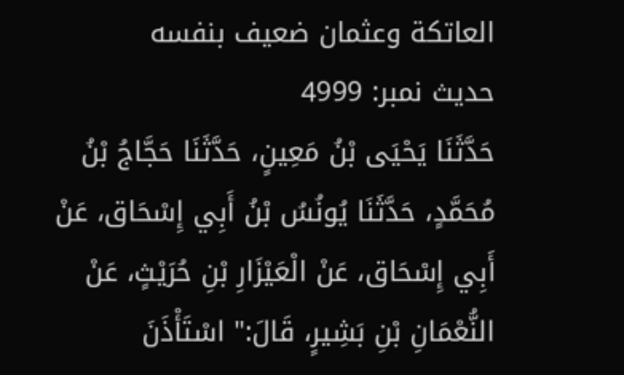العاتكة وعثمان ضعيف بنفسه
حدیث نمبر: 4999
حَدَّثَنَا يَحْيَى بْنُ مَعِينٍ، حَدَّثَنَا حَجَّاجُ بْنُ مُحَمَّدٍ، حَدَّثَنَا يُونُسُ بْنُ أَبِي إِسْحَاق، عَنْ أَبِي إِسْحَاق، عَنْ الْعَيْزَارِ بْنِ حُرَيْثٍ، عَنْ النُّعْمَانِ بْنِ بَشِيرٍ، قَالَ:" اسْتَأْذَنَ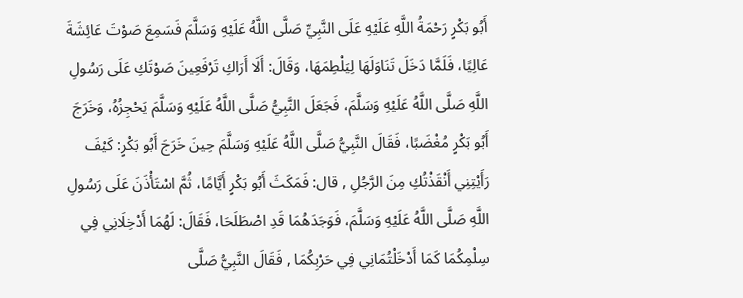أَبُو بَكْرٍ رَحْمَةُ اللَّهِ عَلَيْهِ عَلَى النَّبِيِّ صَلَّى اللَّهُ عَلَيْهِ وَسَلَّمَ فَسَمِعَ صَوْتَ عَائِشَةَ عَالِيًا، فَلَمَّا دَخَلَ تَنَاوَلَهَا لِيَلْطِمَهَا، وَقَالَ: أَلَا أَرَاكِ تَرْفَعِينَ صَوْتَكِ عَلَى رَسُولِ اللَّهِ صَلَّى اللَّهُ عَلَيْهِ وَسَلَّمَ، فَجَعَلَ النَّبِيُّ صَلَّى اللَّهُ عَلَيْهِ وَسَلَّمَ يَحْجِزُهُ، وَخَرَجَ أَبُو بَكْرٍ مُغْضَبًا، فَقَالَ النَّبِيُّ صَلَّى اللَّهُ عَلَيْهِ وَسَلَّمَ حِينَ خَرَجَ أَبُو بَكْرٍ: كَيْفَ رَأَيْتِنِي أَنْقَذْتُكِ مِنَ الرَّجُلِ , قال: فَمَكَثَ أَبُو بَكْرٍ أَيَّامًا، ثُمَّ اسْتَأْذَنَ عَلَى رَسُولِ اللَّهِ صَلَّى اللَّهُ عَلَيْهِ وَسَلَّمَ، فَوَجَدَهُمَا قَدِ اصْطَلَحَا، فَقَالَ: لَهُمَا أَدْخِلَانِي فِي سِلْمِكُمَا كَمَا أَدْخَلْتُمَانِي فِي حَرْبِكُمَا , فَقَالَ النَّبِيُّ صَلَّى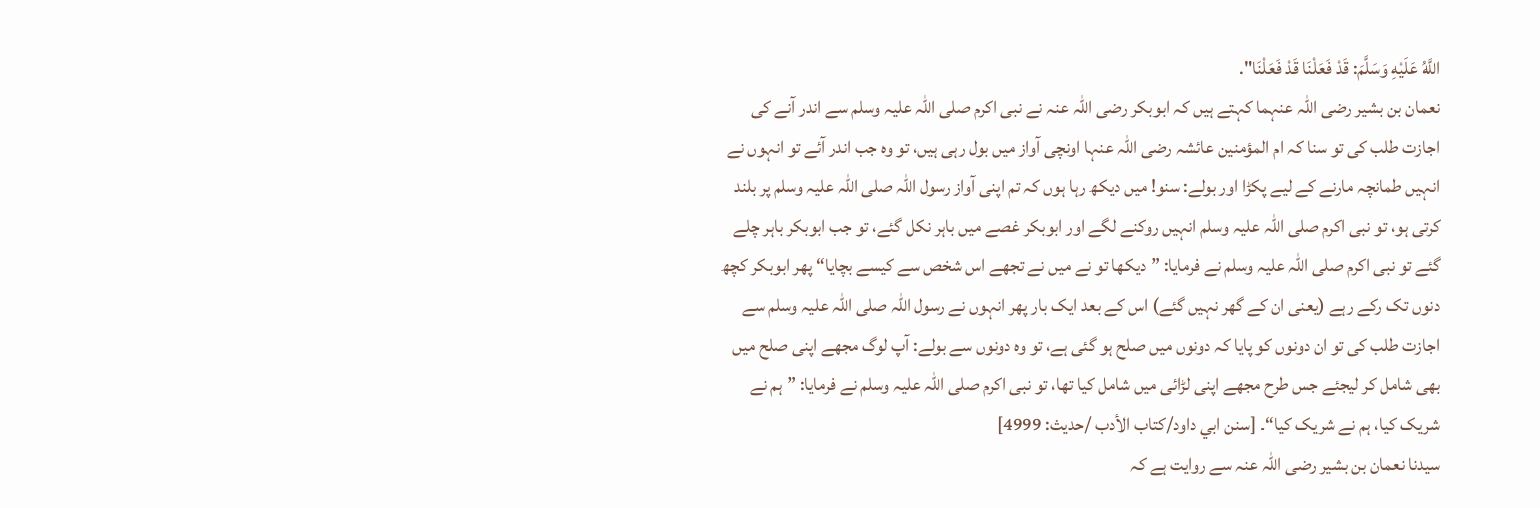اللَّهُ عَلَيْهِ وَسَلَّمَ: قَدْ فَعَلْنَا قَدْ فَعَلْنَا".
نعمان بن بشیر رضی اللہ عنہما کہتے ہیں کہ ابوبکر رضی اللہ عنہ نے نبی اکرم صلی اللہ علیہ وسلم سے اندر آنے کی اجازت طلب کی تو سنا کہ ام المؤمنین عائشہ رضی اللہ عنہا اونچی آواز میں بول رہی ہیں، تو وہ جب اندر آئے تو انہوں نے انہیں طمانچہ مارنے کے لیے پکڑا اور بولے: سنو! میں دیکھ رہا ہوں کہ تم اپنی آواز رسول اللہ صلی اللہ علیہ وسلم پر بلند کرتی ہو، تو نبی اکرم صلی اللہ علیہ وسلم انہیں روکنے لگے اور ابوبکر غصے میں باہر نکل گئے، تو جب ابوبکر باہر چلے گئے تو نبی اکرم صلی اللہ علیہ وسلم نے فرمایا: ”دیکھا تو نے میں نے تجھے اس شخص سے کیسے بچایا“ پھر ابوبکر کچھ دنوں تک رکے رہے (یعنی ان کے گھر نہیں گئے) اس کے بعد ایک بار پھر انہوں نے رسول اللہ صلی اللہ علیہ وسلم سے اجازت طلب کی تو ان دونوں کو پایا کہ دونوں میں صلح ہو گئی ہے، تو وہ دونوں سے بولے: آپ لوگ مجھے اپنی صلح میں بھی شامل کر لیجئے جس طرح مجھے اپنی لڑائی میں شامل کیا تھا، تو نبی اکرم صلی اللہ علیہ وسلم نے فرمایا: ”ہم نے شریک کیا، ہم نے شریک کیا“۔ [سنن ابي داود/كتاب الأدب /حدیث: 4999]
سیدنا نعمان بن بشیر رضی اللہ عنہ سے روایت ہے کہ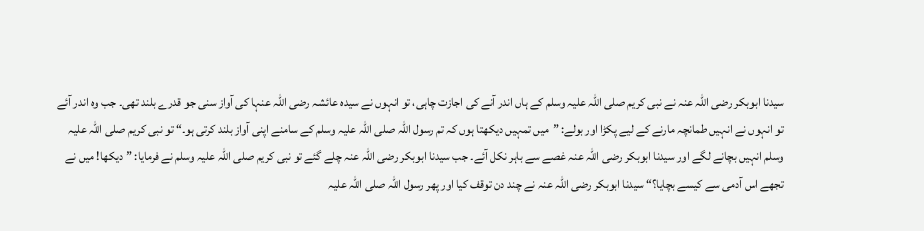سیدنا ابوبکر رضی اللہ عنہ نے نبی کریم صلی اللہ علیہ وسلم کے ہاں اندر آنے کی اجازت چاہی، تو انہوں نے سیدہ عائشہ رضی اللہ عنہا کی آواز سنی جو قدرے بلند تھی۔ جب وہ اندر آئے تو انہوں نے انہیں طمانچہ مارنے کے لیے پکڑا اور بولے: ”میں تمہیں دیکھتا ہوں کہ تم رسول اللہ صلی اللہ علیہ وسلم کے سامنے اپنی آواز بلند کرتی ہو۔“ تو نبی کریم صلی اللہ علیہ وسلم انہیں بچانے لگے اور سیدنا ابوبکر رضی اللہ عنہ غصے سے باہر نکل آئے۔ جب سیدنا ابوبکر رضی اللہ عنہ چلے گئے تو نبی کریم صلی اللہ علیہ وسلم نے فرمایا: ”دیکھا! میں نے تجھے اس آدمی سے کیسے بچایا؟“ سیدنا ابوبکر رضی اللہ عنہ نے چند دن توقف کیا اور پھر رسول اللہ صلی اللہ علیہ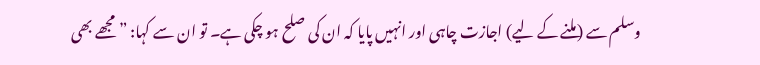وسلم سے (ملنے کے لیے) اجازت چاہی اور انہیں پایا کہ ان کی صلح ہو چکی ہے۔ تو ان سے کہا: ”مجھے بھی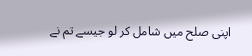اپنی صلح میں شامل کر لو جیسے تم نے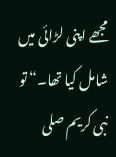مجھے اپنی لڑائی میں شامل کیا تھا۔“ تو نبی کریم صلی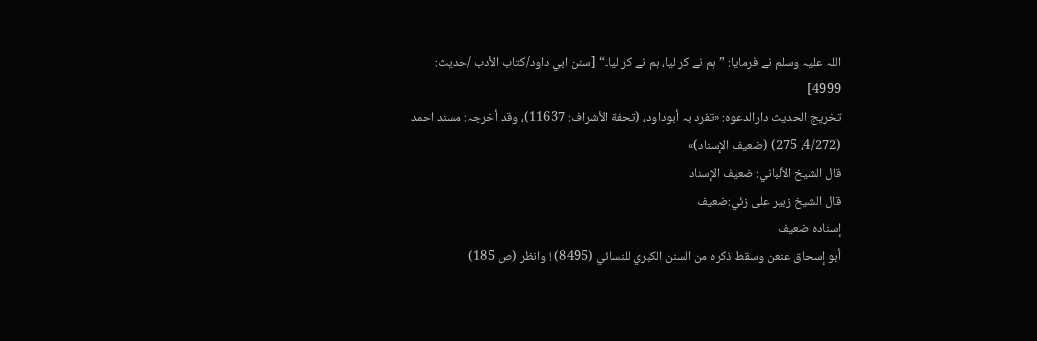اللہ علیہ وسلم نے فرمایا: ”ہم نے کر لیا، ہم نے کر لیا۔“ [سنن ابي داود/كتاب الأدب /حدیث: 4999]
تخریج الحدیث دارالدعوہ: «تفرد بہ أبوداود، (تحفة الأشراف: 11637)، وقد أخرجہ: مسند احمد (4/272، 275) (ضعیف الإسناد)»
قال الشيخ الألباني: ضعيف الإسناد
قال الشيخ زبير على زئي:ضعيف
إسناده ضعيف
أبو إسحاق عنعن وسقط ذكره من السنن الكبري للنسائي (8495) ! وانظر (ص 185)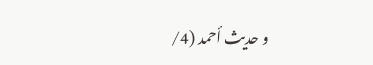و حديث أحمد (4/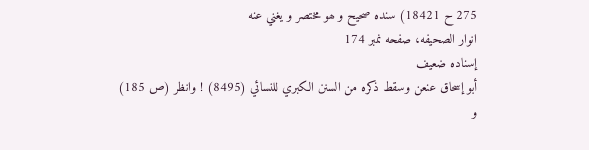275 ح 18421) سنده صحيح و ھو مختصر و يغني عنه
انوار الصحيفه، صفحه نمبر 174
إسناده ضعيف
أبو إسحاق عنعن وسقط ذكره من السنن الكبري للنسائي (8495) ! وانظر (ص 185)
و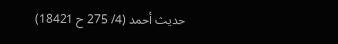حديث أحمد (4/ 275 ح 18421)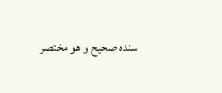سنده صحيح و ھو مختصر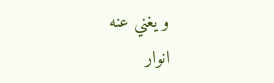و يغني عنه
انوار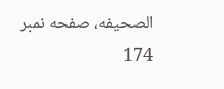الصحيفه، صفحه نمبر 174